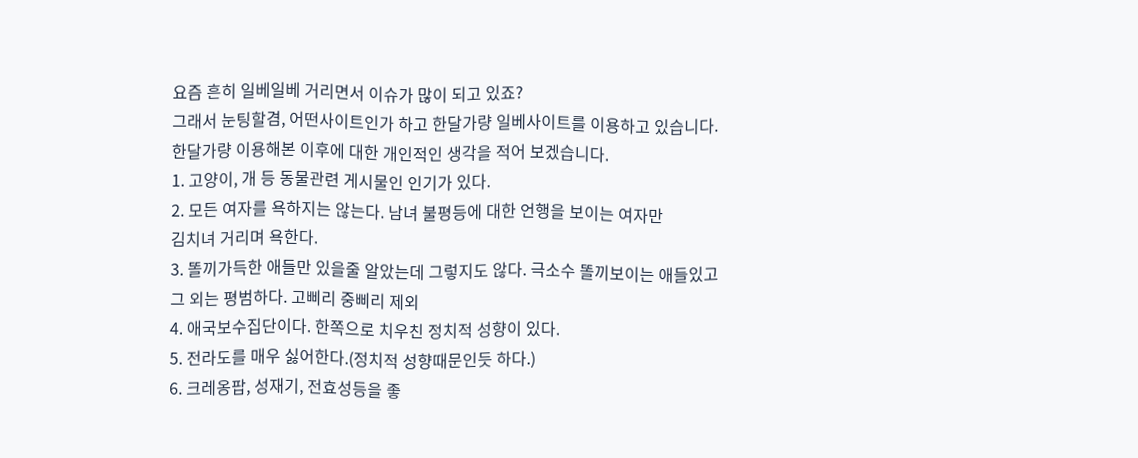요즘 흔히 일베일베 거리면서 이슈가 많이 되고 있죠?
그래서 눈팅할겸, 어떤사이트인가 하고 한달가량 일베사이트를 이용하고 있습니다.
한달가량 이용해본 이후에 대한 개인적인 생각을 적어 보겠습니다.
1. 고양이, 개 등 동물관련 게시물인 인기가 있다.
2. 모든 여자를 욕하지는 않는다. 남녀 불평등에 대한 언행을 보이는 여자만
김치녀 거리며 욕한다.
3. 똘끼가득한 애들만 있을줄 알았는데 그렇지도 않다. 극소수 똘끼보이는 애들있고
그 외는 평범하다. 고삐리 중삐리 제외
4. 애국보수집단이다. 한쪽으로 치우친 정치적 성향이 있다.
5. 전라도를 매우 싫어한다.(정치적 성향때문인듯 하다.)
6. 크레옹팝, 성재기, 전효성등을 좋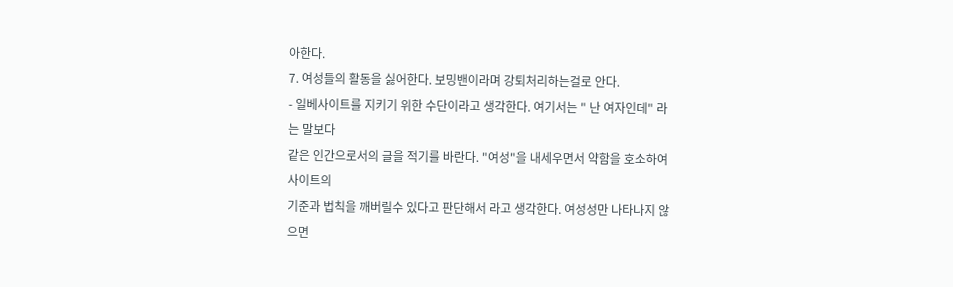아한다.
7. 여성들의 활동을 싫어한다. 보밍밴이라며 강퇴처리하는걸로 안다.
- 일베사이트를 지키기 위한 수단이라고 생각한다. 여기서는 " 난 여자인데" 라는 말보다
같은 인간으로서의 글을 적기를 바란다. "여성"을 내세우면서 약함을 호소하여 사이트의
기준과 법칙을 깨버릴수 있다고 판단해서 라고 생각한다. 여성성만 나타나지 않으면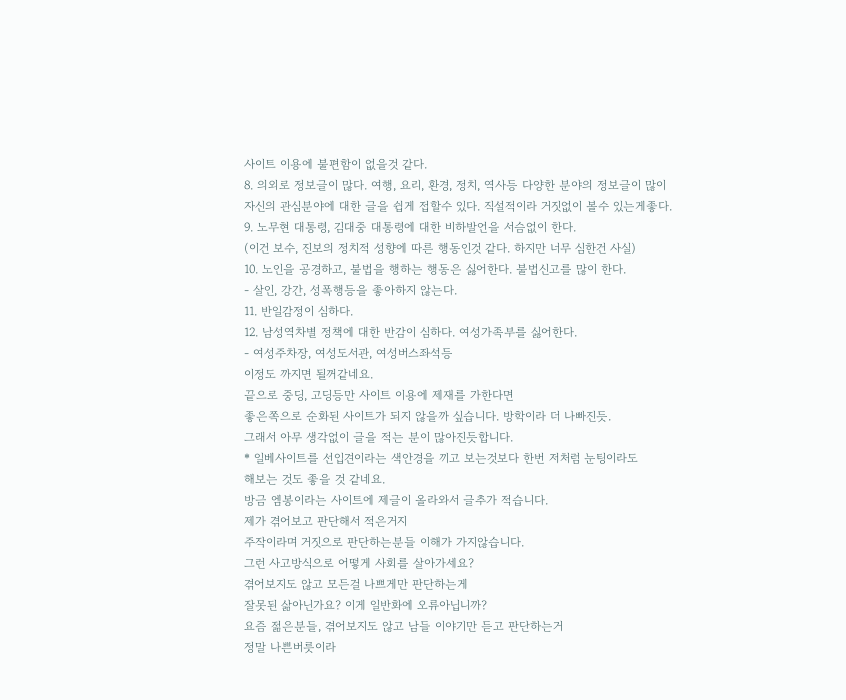사이트 이용에 불편함이 없을것 같다.
8. 의외로 정보글이 많다. 여행, 요리, 환경, 정치, 역사등 다양한 분야의 정보글이 많이
자신의 관심분야에 대한 글을 쉽게 접할수 있다. 직설적이라 거짓없이 볼수 있는게좋다.
9. 노무현 대통령, 김대중 대통령에 대한 비하발언을 서슴없이 한다.
(이건 보수, 진보의 정치적 성향에 따른 행동인것 같다. 하지만 너무 심한건 사실)
10. 노인을 공경하고, 불법을 행하는 행동은 싫어한다. 불법신고를 많이 한다.
- 살인, 강간, 성폭행등을 좋아하지 않는다.
11. 반일감정이 심하다.
12. 남성역차별 정책에 대한 반감이 심하다. 여성가족부를 싫어한다.
- 여성주차장, 여성도서관, 여성버스좌석등
이정도 까지면 될꺼같네요.
끝으로 중딩, 고딩등만 사이트 이용에 제재를 가한다면
좋은쪽으로 순화된 사이트가 되지 않을까 싶습니다. 방학이라 더 나빠진듯.
그래서 아무 생각없이 글을 적는 분이 많아진듯합니다.
* 일베사이트를 선입견이라는 색안경을 끼고 보는것보다 한번 저처럼 눈팅이라도
해보는 것도 좋을 것 같네요.
방금 엠봉이라는 사이트에 제글이 올라와서 글추가 적습니다.
제가 겪어보고 판단해서 적은거지
주작이라며 거짓으로 판단하는분들 이해가 가지않습니다.
그런 사고방식으로 어떻게 사회를 살아가세요?
겪어보지도 않고 모든걸 나쁘게만 판단하는게
잘못된 삶아닌가요? 이게 일반화에 오류아닙니까?
요즘 젊은분들, 겪어보지도 않고 남들 이야기만 듣고 판단하는거
정말 나쁜버릇이라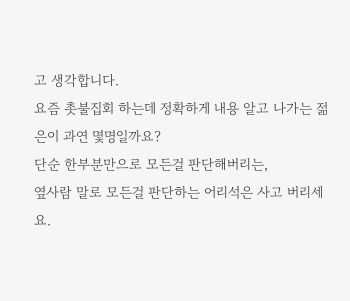고 생각합니다.
요즘 촛불집회 하는데 정확하게 내용 알고 나가는 젊은이 과연 몇명일까요?
단순 한부분만으로 모든걸 판단해버리는,
옆사람 말로 모든걸 판단하는 어리석은 사고 버리세요.